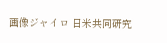画像ジャイロ 日米共同研究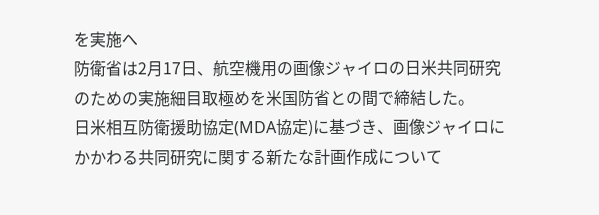を実施へ
防衛省は2月17日、航空機用の画像ジャイロの日米共同研究のための実施細目取極めを米国防省との間で締結した。
日米相互防衛援助協定(MDA協定)に基づき、画像ジャイロにかかわる共同研究に関する新たな計画作成について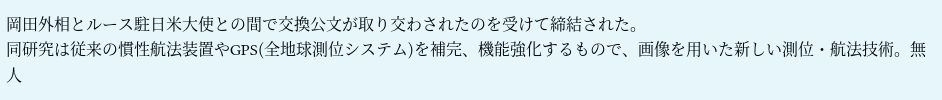岡田外相とルース駐日米大使との間で交換公文が取り交わされたのを受けて締結された。
同研究は従来の慣性航法装置やGPS(全地球測位システム)を補完、機能強化するもので、画像を用いた新しい測位・航法技術。無人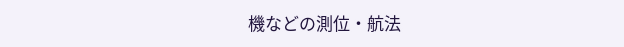機などの測位・航法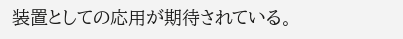装置としての応用が期待されている。